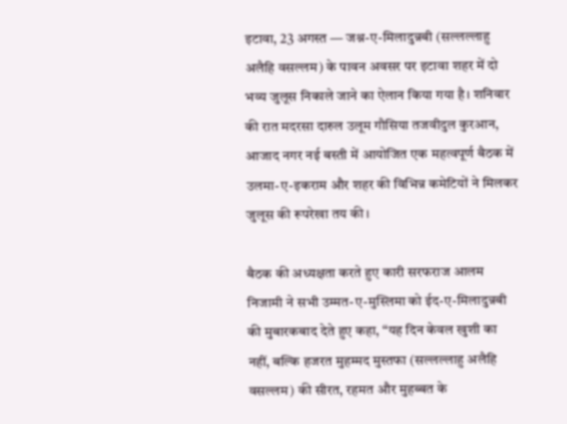इटावा, 23 अगस्त — जश्न-ए-मिलादुन्नबी (सल्लल्लाहु अलैहि वसल्लम) के पावन अवसर पर इटावा शहर में दो भव्य जुलूस निकाले जाने का ऐलान किया गया है। शनिवार की रात मदरसा दारुल उलूम गौसिया तजवीदुल कुरआन, आजाद नगर नई बस्ती में आयोजित एक महत्वपूर्ण बैठक में उलमा-ए-इकराम और शहर की विभिन्न कमेटियों ने मिलकर जुलूस की रूपरेखा तय की।

बैठक की अध्यक्षता करते हुए कारी सरफराज आलम निजामी ने सभी उम्मत-ए-मुस्लिमा को ईद-ए-मिलादुन्नबी की मुबारकबाद देते हुए कहा, “यह दिन केवल खुशी का नहीं, बल्कि हजरत मुहम्मद मुस्तफा (सल्लल्लाहु अलैहि वसल्लम) की सीरत, रहमत और मुहब्बत के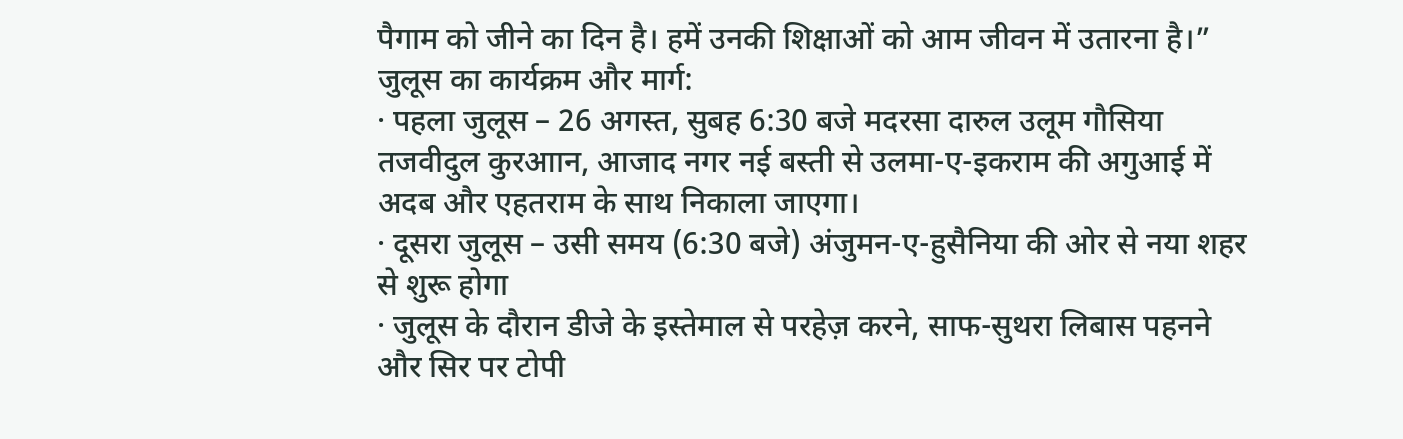पैगाम को जीने का दिन है। हमें उनकी शिक्षाओं को आम जीवन में उतारना है।”
जुलूस का कार्यक्रम और मार्ग:
· पहला जुलूस – 26 अगस्त, सुबह 6:30 बजे मदरसा दारुल उलूम गौसिया तजवीदुल कुरआान, आजाद नगर नई बस्ती से उलमा-ए-इकराम की अगुआई में अदब और एहतराम के साथ निकाला जाएगा।
· दूसरा जुलूस – उसी समय (6:30 बजे) अंजुमन-ए-हुसैनिया की ओर से नया शहर से शुरू होगा
· जुलूस के दौरान डीजे के इस्तेमाल से परहेज़ करने, साफ-सुथरा लिबास पहनने और सिर पर टोपी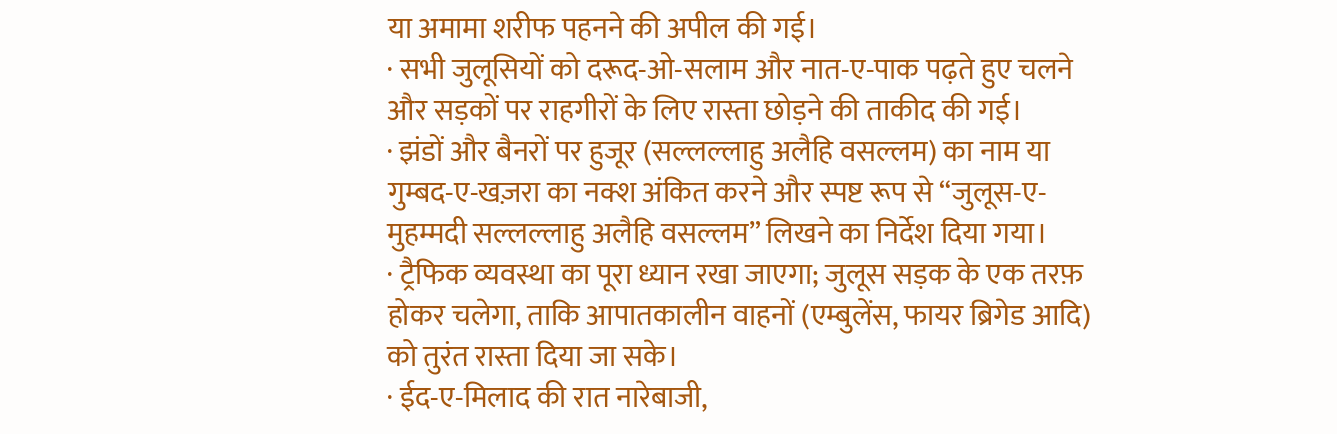या अमामा शरीफ पहनने की अपील की गई।
· सभी जुलूसियों को दरूद-ओ-सलाम और नात-ए-पाक पढ़ते हुए चलने और सड़कों पर राहगीरों के लिए रास्ता छोड़ने की ताकीद की गई।
· झंडों और बैनरों पर हुजूर (सल्लल्लाहु अलैहि वसल्लम) का नाम या गुम्बद-ए-खज़रा का नक्श अंकित करने और स्पष्ट रूप से “जुलूस-ए-मुहम्मदी सल्लल्लाहु अलैहि वसल्लम” लिखने का निर्देश दिया गया।
· ट्रैफिक व्यवस्था का पूरा ध्यान रखा जाएगा; जुलूस सड़क के एक तरफ़ होकर चलेगा, ताकि आपातकालीन वाहनों (एम्बुलेंस, फायर ब्रिगेड आदि) को तुरंत रास्ता दिया जा सके।
· ईद-ए-मिलाद की रात नारेबाजी,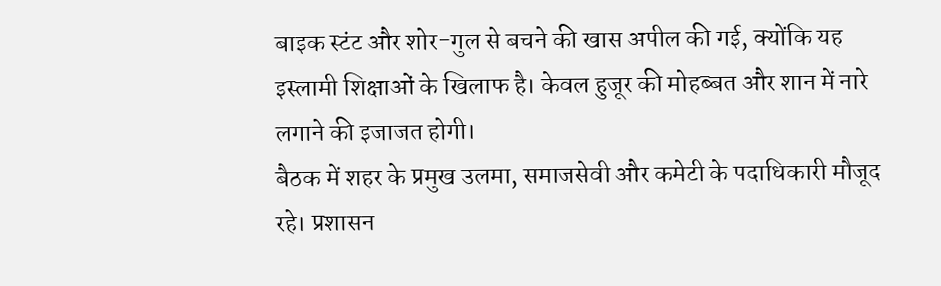बाइक स्टंट और शोर-गुल से बचने की खास अपील की गई, क्योंकि यह इस्लामी शिक्षाओं के खिलाफ है। केवल हुजूर की मोहब्बत और शान में नारे लगाने की इजाजत होगी।
बैठक में शहर के प्रमुख उलमा, समाजसेवी और कमेटी के पदाधिकारी मौजूद रहे। प्रशासन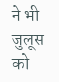ने भी जुलूस को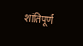शांतिपूर्ण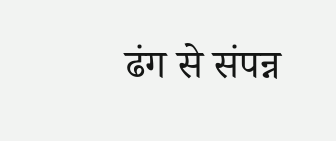ढंग से संपन्न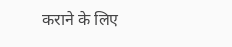कराने के लिए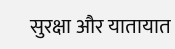सुरक्षा और यातायात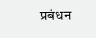प्रबंधन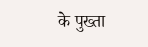के पुख्ता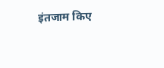इंतजाम किए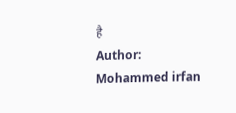है
Author: Mohammed irfan